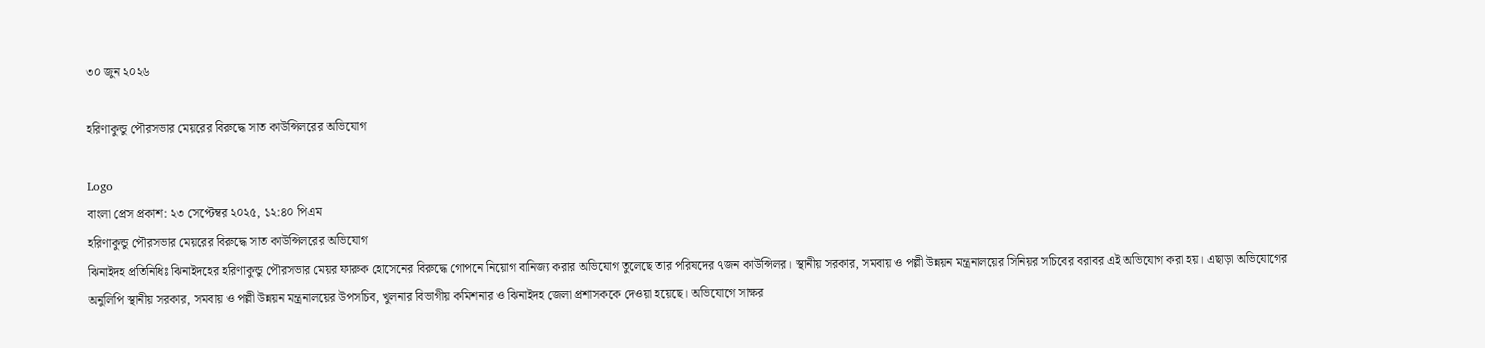৩০ জুন ২০২৬

হরিণাকুন্ডু পৌরসভার মেয়রের বিরুদ্ধে সাত কাউন্সিলরের অভিযোগ

Logo
বাংলা প্রেস প্রকাশ: ২৩ সেপ্টেম্বর ২০২৫, ১২:৪০ পিএম
হরিণাকুন্ডু পৌরসভার মেয়রের বিরুদ্ধে সাত কাউন্সিলরের অভিযোগ
ঝিনাইদহ প্রতিনিধিঃ ঝিনাইদহের হরিণাকুন্ডু পৌরসভার মেয়র ফারুক হোসেনের বিরুদ্ধে গোপনে নিয়োগ বানিজ্য করার অভিযোগ তুলেছে তার পরিষদের ৭জন কাউন্সিলর। স্থানীয় সরকার, সমবায় ও পল্লী উন্নয়ন মন্ত্রনালয়ের সিনিয়র সচিবের বরাবর এই অভিযোগ করা হয়। এছাড়া অভিযোগের অনুলিপি স্থানীয় সরকার, সমবায় ও পল্লী উন্নয়ন মন্ত্রনালয়ের উপসচিব, খুলনার বিভাগীয় কমিশনার ও ঝিনাইদহ জেলা প্রশাসককে দেওয়া হয়েছে। অভিযোগে সাক্ষর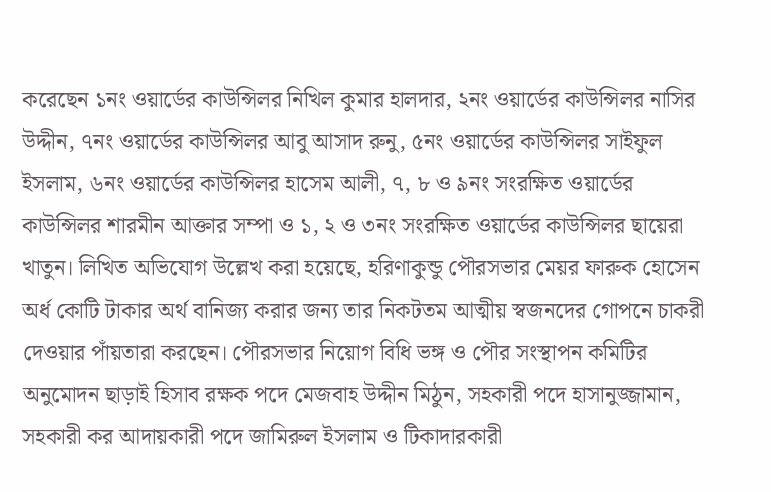করেছেন ১নং ওয়ার্ডের কাউন্সিলর নিখিল কুমার হালদার, ২নং ওয়ার্ডের কাউন্সিলর নাসির উদ্দীন, ৭নং ওয়ার্ডের কাউন্সিলর আবু আসাদ রুনু, ৫নং ওয়ার্ডের কাউন্সিলর সাইফুল ইসলাম, ৬নং ওয়ার্ডের কাউন্সিলর হাসেম আলী, ৭, ৮ ও ৯নং সংরক্ষিত ওয়ার্ডের কাউন্সিলর শারমীন আক্তার সম্পা ও ১, ২ ও ৩নং সংরক্ষিত ওয়ার্ডের কাউন্সিলর ছায়েরা খাতুন। লিখিত অভিযোগ উল্লেখ করা হয়েছে, হরিণাকুন্ডু পৌরসভার মেয়র ফারুক হোসেন অর্ধ কোটি টাকার অর্থ বানিজ্য করার জন্য তার নিকটতম আত্মীয় স্বজনদের গোপনে চাকরী দেওয়ার পাঁয়তারা করছেন। পৌরসভার নিয়োগ বিধি ভঙ্গ ও পৌর সংস্থাপন কমিটির অনুমোদন ছাড়াই হিসাব রক্ষক পদে মেজবাহ উদ্দীন মিঠুন, সহকারী পদে হাসানুজ্জামান, সহকারী কর আদায়কারী পদে জামিরুল ইসলাম ও টিকাদারকারী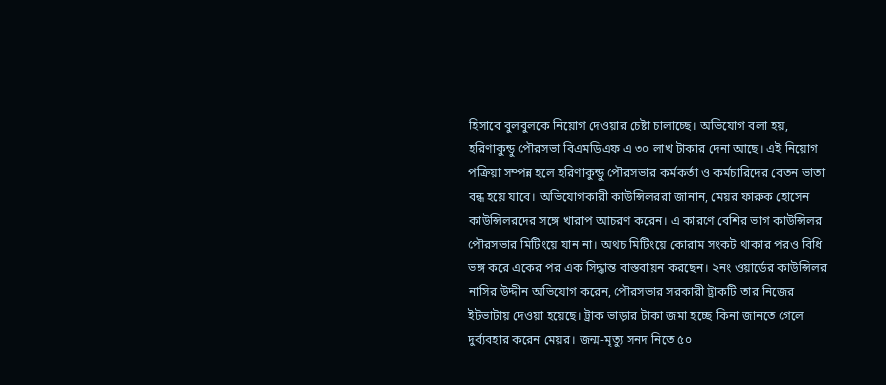হিসাবে বুলবুলকে নিয়োগ দেওয়ার চেষ্টা চালাচ্ছে। অভিযোগ বলা হয়, হরিণাকুন্ডু পৌরসভা বিএমডিএফ এ ৩০ লাখ টাকার দেনা আছে। এই নিয়োগ পক্রিয়া সম্পন্ন হলে হরিণাকুন্ডু পৌরসভার কর্মকর্তা ও কর্মচারিদের বেতন ভাতা বন্ধ হয়ে যাবে। অভিযোগকারী কাউন্সিলররা জানান, মেয়র ফারুক হোসেন কাউন্সিলরদের সঙ্গে খারাপ আচরণ করেন। এ কারণে বেশির ভাগ কাউন্সিলর পৌরসভার মিটিংয়ে যান না। অথচ মিটিংয়ে কোরাম সংকট থাকার পরও বিধি ভঙ্গ করে একের পর এক সিদ্ধান্ত বাস্তবায়ন করছেন। ২নং ওয়ার্ডের কাউন্সিলর নাসির উদ্দীন অভিযোগ করেন, পৌরসভার সরকারী ট্রাকটি তার নিজের ইটভাটায় দেওয়া হয়েছে। ট্রাক ভাড়ার টাকা জমা হচ্ছে কিনা জানতে গেলে দুর্ব্যবহার করেন মেয়র। জন্ম-মৃত্যু সনদ নিতে ৫০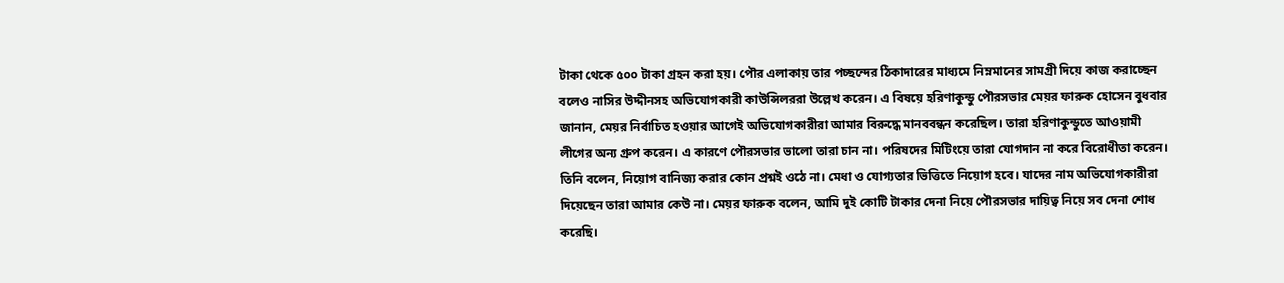টাকা থেকে ৫০০ টাকা গ্রহন করা হয়। পৌর এলাকায় তার পচ্ছন্দের ঠিকাদারের মাধ্যমে নিম্নমানের সামগ্রী দিয়ে কাজ করাচ্ছেন বলেও নাসির উদ্দীনসহ অভিযোগকারী কাউন্সিলররা উল্লেখ করেন। এ বিষয়ে হরিণাকুন্ডু পৌরসভার মেয়র ফারুক হোসেন বুধবার জানান, মেয়র নির্বাচিত হওয়ার আগেই অভিযোগকারীরা আমার বিরুদ্ধে মানববন্ধন করেছিল। তারা হরিণাকুন্ডুতে আওয়ামী লীগের অন্য গ্রুপ করেন। এ কারণে পৌরসভার ভালো তারা চান না। পরিষদের মিটিংয়ে তারা যোগদান না করে বিরোধীতা করেন। তিনি বলেন, নিয়োগ বানিজ্য করার কোন প্রশ্নই ওঠে না। মেধা ও যোগ্যতার ভিত্তিতে নিয়োগ হবে। যাদের নাম অভিযোগকারীরা দিয়েছেন তারা আমার কেউ না। মেয়র ফারুক বলেন, আমি দুই কোটি টাকার দেনা নিয়ে পৌরসভার দায়িত্ব নিয়ে সব দেনা শোধ করেছি।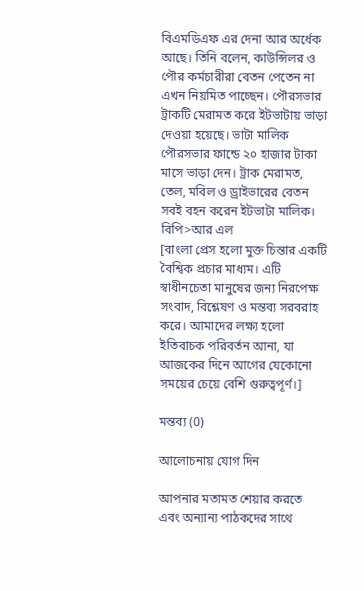বিএমডিএফ এর দেনা আর অর্ধেক আছে। তিনি বলেন, কাউন্সিলর ও পৌর কর্মচারীরা বেতন পেতেন না এখন নিয়মিত পাচ্ছেন। পৌরসভার ট্রাকটি মেরামত করে ইটভাটায় ভাড়া দেওয়া হয়েছে। ভাটা মালিক পৌরসভার ফান্ডে ২০ হাজার টাকা মাসে ভাড়া দেন। ট্রাক মেরামত, তেল, মবিল ও ড্রাইভারের বেতন সবই বহন করেন ইটভাটা মালিক। বিপি>আর এল
[বাংলা প্রেস হলো মুক্ত চিন্তার একটি বৈশ্বিক প্রচার মাধ্যম। এটি স্বাধীনচেতা মানুষের জন্য নিরপেক্ষ সংবাদ, বিশ্লেষণ ও মন্তব্য সরবরাহ করে। আমাদের লক্ষ্য হলো ইতিবাচক পরিবর্তন আনা, যা আজকের দিনে আগের যেকোনো সময়ের চেয়ে বেশি গুরুত্বপূর্ণ।]

মন্তব্য (0)

আলোচনায় যোগ দিন

আপনার মতামত শেয়ার করতে এবং অন্যান্য পাঠকদের সাথে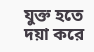যুক্ত হতে দয়া করে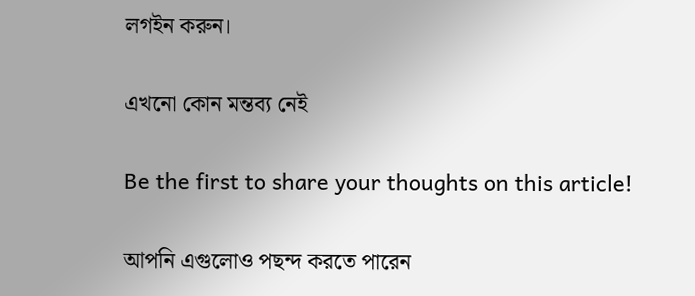লগইন করুন।

এখনো কোন মন্তব্য নেই

Be the first to share your thoughts on this article!

আপনি এগুলোও পছন্দ করতে পারেন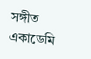সঙ্গীত একাডেমি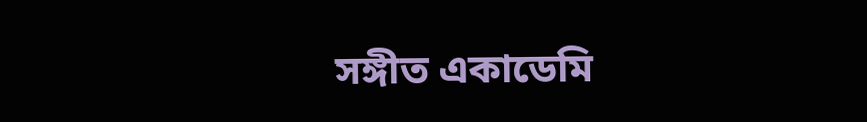সঙ্গীত একাডেমি